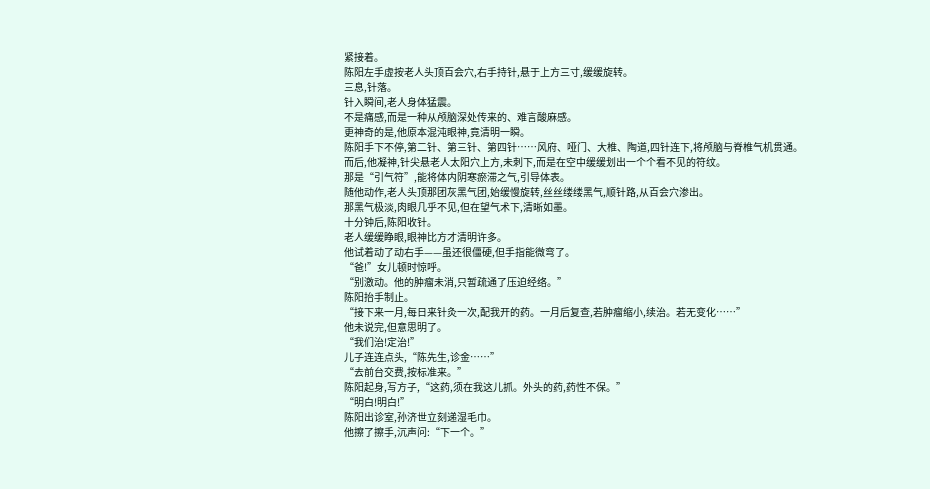紧接着。
陈阳左手虚按老人头顶百会穴,右手持针,悬于上方三寸,缓缓旋转。
三息,针落。
针入瞬间,老人身体猛震。
不是痛感,而是一种从颅脑深处传来的、难言酸麻感。
更神奇的是,他原本混沌眼神,竟清明一瞬。
陈阳手下不停,第二针、第三针、第四针……风府、哑门、大椎、陶道,四针连下,将颅脑与脊椎气机贯通。
而后,他凝神,针尖悬老人太阳穴上方,未刺下,而是在空中缓缓划出一个个看不见的符纹。
那是“引气符”,能将体内阴寒瘀滞之气,引导体表。
随他动作,老人头顶那团灰黑气团,始缓慢旋转,丝丝缕缕黑气,顺针路,从百会穴渗出。
那黑气极淡,肉眼几乎不见,但在望气术下,清晰如墨。
十分钟后,陈阳收针。
老人缓缓睁眼,眼神比方才清明许多。
他试着动了动右手——虽还很僵硬,但手指能微弯了。
“爸!”女儿顿时惊呼。
“别激动。他的肿瘤未消,只暂疏通了压迫经络。”
陈阳抬手制止。
“接下来一月,每日来针灸一次,配我开的药。一月后复查,若肿瘤缩小,续治。若无变化……”
他未说完,但意思明了。
“我们治!定治!”
儿子连连点头,“陈先生,诊金……”
“去前台交费,按标准来。”
陈阳起身,写方子,“这药,须在我这儿抓。外头的药,药性不保。”
“明白!明白!”
陈阳出诊室,孙济世立刻递湿毛巾。
他擦了擦手,沉声问:“下一个。”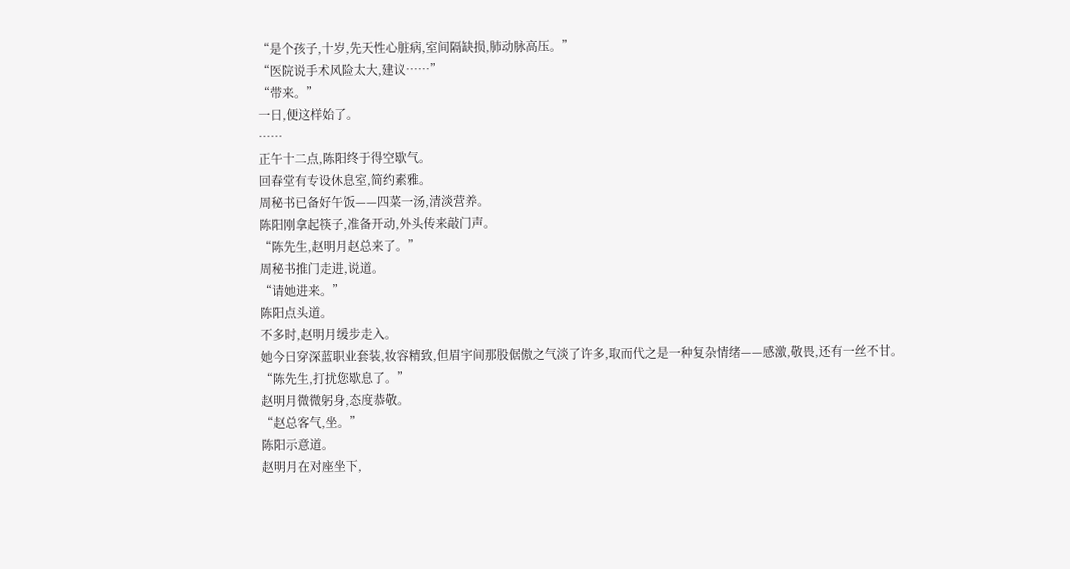“是个孩子,十岁,先天性心脏病,室间隔缺损,肺动脉高压。”
“医院说手术风险太大,建议……”
“带来。”
一日,便这样始了。
……
正午十二点,陈阳终于得空歇气。
回春堂有专设休息室,简约素雅。
周秘书已备好午饭——四菜一汤,清淡营养。
陈阳刚拿起筷子,准备开动,外头传来敲门声。
“陈先生,赵明月赵总来了。”
周秘书推门走进,说道。
“请她进来。”
陈阳点头道。
不多时,赵明月缓步走入。
她今日穿深蓝职业套装,妆容精致,但眉宇间那股倨傲之气淡了许多,取而代之是一种复杂情绪——感激,敬畏,还有一丝不甘。
“陈先生,打扰您歇息了。”
赵明月微微躬身,态度恭敬。
“赵总客气,坐。”
陈阳示意道。
赵明月在对座坐下,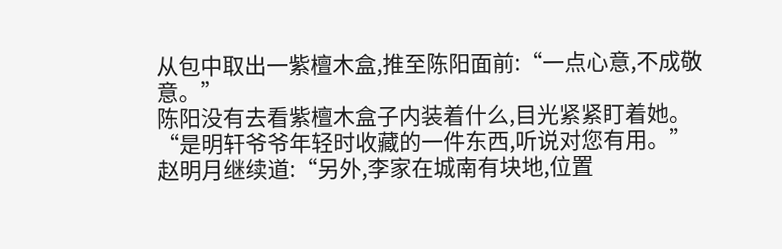从包中取出一紫檀木盒,推至陈阳面前:“一点心意,不成敬意。”
陈阳没有去看紫檀木盒子内装着什么,目光紧紧盯着她。
“是明轩爷爷年轻时收藏的一件东西,听说对您有用。”
赵明月继续道:“另外,李家在城南有块地,位置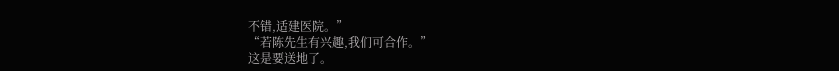不错,适建医院。”
“若陈先生有兴趣,我们可合作。”
这是要送地了。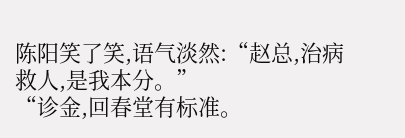陈阳笑了笑,语气淡然:“赵总,治病救人,是我本分。”
“诊金,回春堂有标准。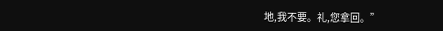地,我不要。礼,您拿回。”